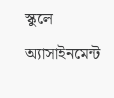স্কুলে অ্যাসাইনমেন্ট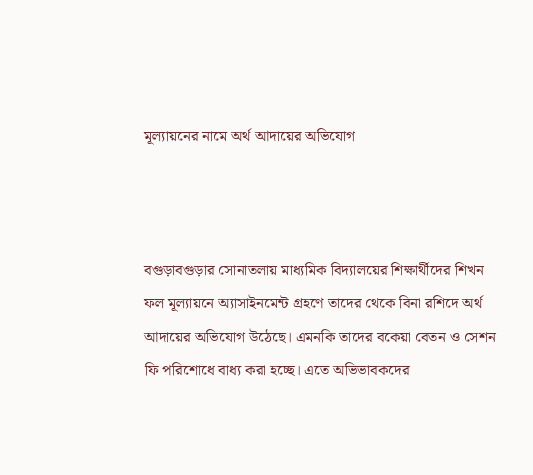মূল্যায়নের নামে অর্থ আদায়ের অভিযোগ



বগুড়াবগুড়ার সোনাতলায় মাধ্যমিক বিদ্যালয়ের শিক্ষার্থীদের শিখন ফল মূল্যায়নে অ্যাসাইনমেন্ট গ্রহণে তাদের থেকে বিনা রশিদে অর্থ আদায়ের অভিযোগ উঠেছে। এমনকি তাদের বকেয়া বেতন ও সেশন ফি পরিশোধে বাধ্য করা হচ্ছে। এতে অভিভাবকদের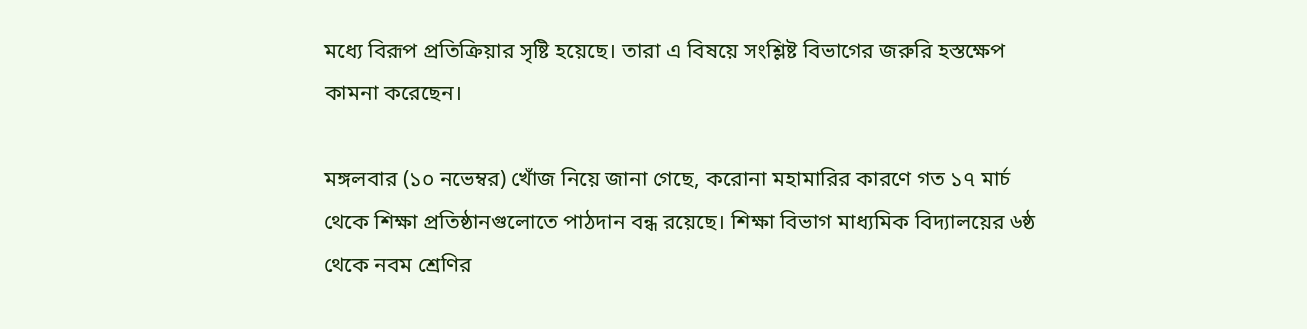মধ্যে বিরূপ প্রতিক্রিয়ার সৃষ্টি হয়েছে। তারা এ বিষয়ে সংশ্লিষ্ট বিভাগের জরুরি হস্তক্ষেপ কামনা করেছেন।

মঙ্গলবার (১০ নভেম্বর) খোঁজ নিয়ে জানা গেছে, করোনা মহামারির কারণে গত ১৭ মার্চ থেকে শিক্ষা প্রতিষ্ঠানগুলোতে পাঠদান বন্ধ রয়েছে। শিক্ষা বিভাগ মাধ্যমিক বিদ্যালয়ের ৬ষ্ঠ থেকে নবম শ্রেণির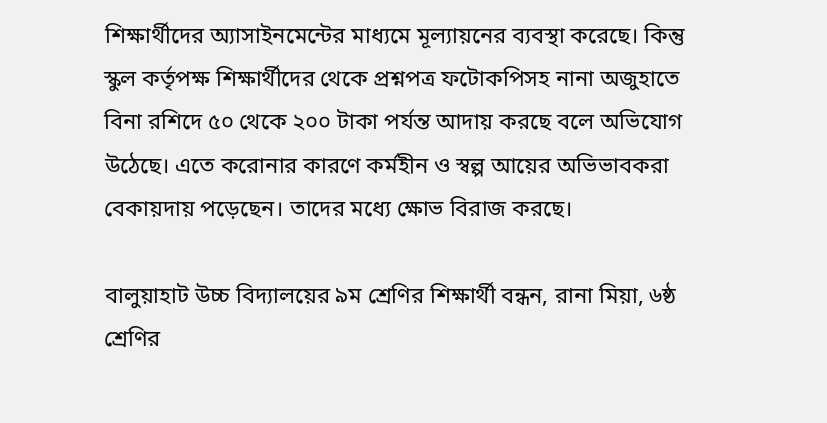শিক্ষার্থীদের অ্যাসাইনমেন্টের মাধ্যমে মূল্যায়নের ব্যবস্থা করেছে। কিন্তু স্কুল কর্তৃপক্ষ শিক্ষার্থীদের থেকে প্রশ্নপত্র ফটোকপিসহ নানা অজুহাতে বিনা রশিদে ৫০ থেকে ২০০ টাকা পর্যন্ত আদায় করছে বলে অভিযোগ উঠেছে। এতে করোনার কারণে কর্মহীন ও স্বল্প আয়ের অভিভাবকরা বেকায়দায় পড়েছেন। তাদের মধ্যে ক্ষোভ বিরাজ করছে।

বালুয়াহাট উচ্চ বিদ্যালয়ের ৯ম শ্রেণির শিক্ষার্থী বন্ধন, রানা মিয়া, ৬ষ্ঠ শ্রেণির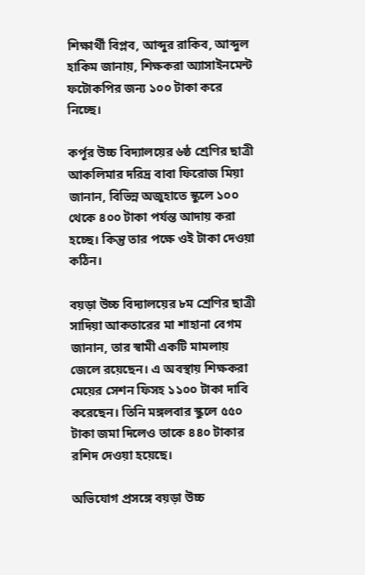শিক্ষার্থী বিপ্লব, আব্দুর রাকিব, আব্দুল হাকিম জানায়, শিক্ষকরা অ্যাসাইনমেন্ট ফটোকপির জন্য ১০০ টাকা করে নিচ্ছে।

কর্পূর উচ্চ বিদ্যালয়ের ৬ষ্ঠ শ্রেণির ছাত্রী আকলিমার দরিদ্র বাবা ফিরোজ মিয়া জানান, বিভিন্ন অজুহাতে স্কুলে ১০০ থেকে ৪০০ টাকা পর্যন্ত আদায় করা হচ্ছে। কিন্তু তার পক্ষে ওই টাকা দেওয়া কঠিন।

বয়ড়া উচ্চ বিদ্যালয়ের ৮ম শ্রেণির ছাত্রী সাদিয়া আকতারের মা শাহানা বেগম জানান, তার স্বামী একটি মামলায় জেলে রয়েছেন। এ অবস্থায় শিক্ষকরা মেয়ের সেশন ফিসহ ১১০০ টাকা দাবি করেছেন। তিনি মঙ্গলবার স্কুলে ৫৫০ টাকা জমা দিলেও তাকে ৪৪০ টাকার রশিদ দেওয়া হয়েছে।

অভিযোগ প্রসঙ্গে বয়ড়া উচ্চ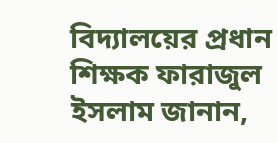বিদ্যালয়ের প্রধান শিক্ষক ফারাজুল ইসলাম জানান,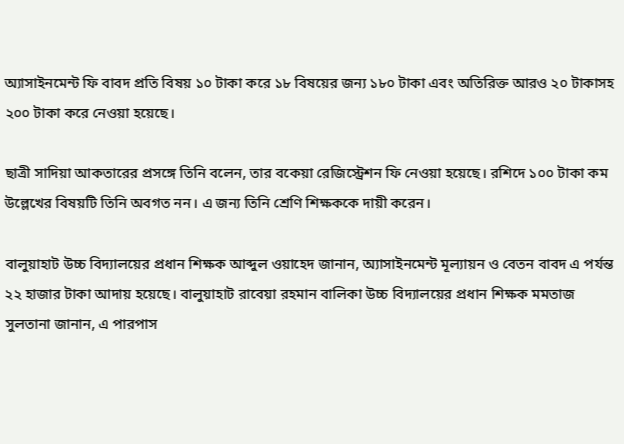অ্যাসাইনমেন্ট ফি বাবদ প্রতি বিষয় ১০ টাকা করে ১৮ বিষয়ের জন্য ১৮০ টাকা এবং অতিরিক্ত আরও ২০ টাকাসহ ২০০ টাকা করে নেওয়া হয়েছে।

ছাত্রী সাদিয়া আকতারের প্রসঙ্গে তিনি বলেন, তার বকেয়া রেজিস্ট্রেশন ফি নেওয়া হয়েছে। রশিদে ১০০ টাকা কম উল্লেখের বিষয়টি তিনি অবগত নন। এ জন্য তিনি শ্রেণি শিক্ষককে দায়ী করেন।

বালুয়াহাট উচ্চ বিদ্যালয়ের প্রধান শিক্ষক আব্দুল ওয়াহেদ জানান, অ্যাসাইনমেন্ট মূল্যায়ন ও বেতন বাবদ এ পর্যন্ত ২২ হাজার টাকা আদায় হয়েছে। বালুয়াহাট রাবেয়া রহমান বালিকা উচ্চ বিদ্যালয়ের প্রধান শিক্ষক মমতাজ সুলতানা জানান, এ পারপাস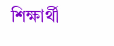শিক্ষার্থী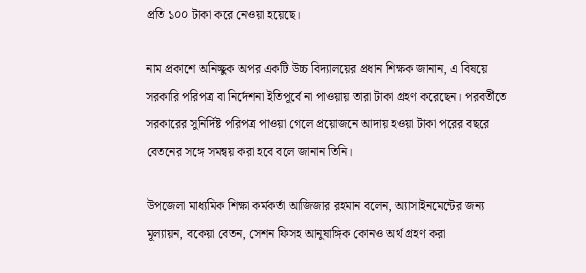প্রতি ১০০ টাকা করে নেওয়া হয়েছে।

নাম প্রকাশে অনিচ্ছুক অপর একটি উচ্চ বিদ্যালয়ের প্রধান শিক্ষক জানান, এ বিষয়ে সরকারি পরিপত্র বা নির্দেশনা ইতিপূর্বে না পাওয়ায় তারা টাকা গ্রহণ করেছেন। পরবর্তীতে সরকারের সুনির্দিষ্ট পরিপত্র পাওয়া গেলে প্রয়োজনে আদায় হওয়া টাকা পরের বছরে বেতনের সঙ্গে সমন্বয় করা হবে বলে জানান তিনি।

উপজেলা মাধ্যমিক শিক্ষা কর্মকর্তা আজিজার রহমান বলেন, অ্যাসাইনমেন্টের জন্য মূল্যায়ন, বকেয়া বেতন, সেশন ফিসহ আনুষাঙ্গিক কোনও অর্থ গ্রহণ করা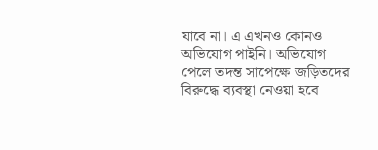যাবে না। এ এখনও কোনও অভিযোগ পাইনি। অভিযোগ পেলে তদন্ত সাপেক্ষে জড়িতদের বিরুদ্ধে ব্যবস্থা নেওয়া হবে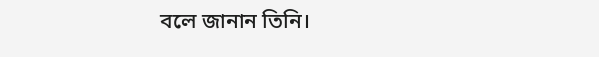বলে জানান তিনি।